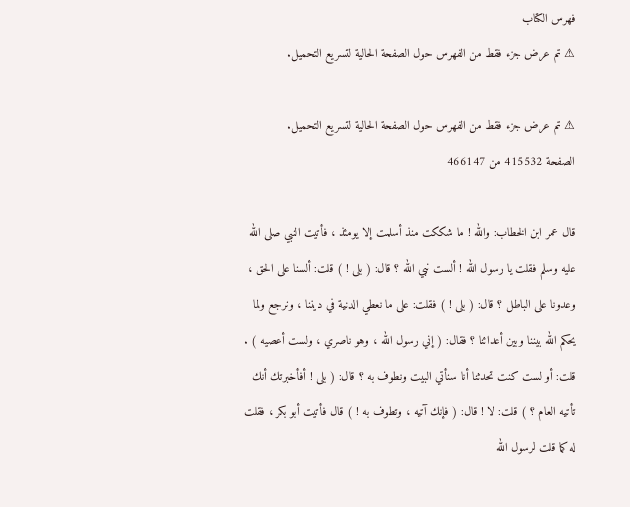فهرس الكتاب
⚠ تم عرض جزء فقط من الفهرس حول الصفحة الحالية لتسريع التحميل.

⚠ تم عرض جزء فقط من الفهرس حول الصفحة الحالية لتسريع التحميل.
الصفحة 415532 من 466147

قال عمر ابن الخطاب: والله ! ما شككت منذ أسلمت إلا يومئذ ، فأتيت النبي صلى الله عليه وسلم فقلت يا رسول الله ! ألست نبي الله ؟ قال: ( بلى ! ) قلت: ألسنا على الحق ، وعدونا على الباطل ؟ قال: ( بلى ! ) فقلت: على ما نعطي الدنية في ديننا ، ونرجع ولما يحكم الله بيننا وبين أعدائنا ؟ فقال: ( إني رسول الله ، وهو ناصري ، ولست أعصيه ) . قلت: أو لست كنت تحدثنا أنا سنأتي البيت ونطوف به ؟ قال: ( بلى ! أفأخبرتك أنك تأتيه العام ؟ ) قلت: لا ! قال: ( فإنك آتيه ، وتطوف به ! ) قال فأتيت أبو بكر ، فقلت له كما قلت لرسول الله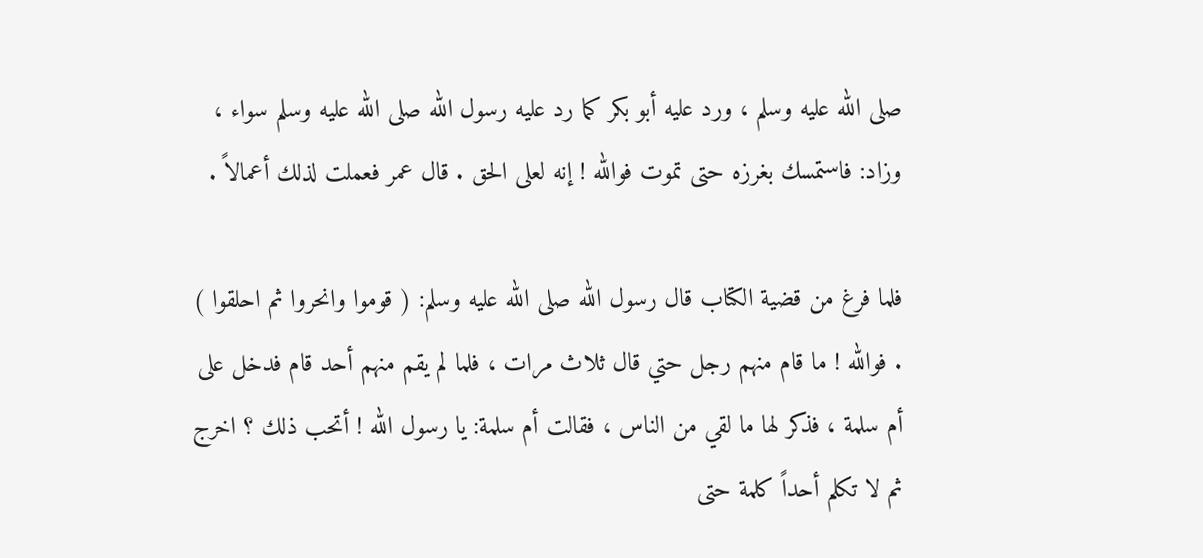صلى الله عليه وسلم ، ورد عليه أبو بكر كما رد عليه رسول الله صلى الله عليه وسلم سواء ، وزاد: فاستمسك بغرزه حتى تموت فوالله ! إنه لعلى الحق . قال عمر فعملت لذلك أعمالاً .

فلما فرغ من قضية الكتاب قال رسول الله صلى الله عليه وسلم: ( قوموا وانحروا ثم احلقوا ) . فوالله ! ما قام منهم رجل حتي قال ثلاث مرات ، فلما لم يقم منهم أحد قام فدخل على أم سلمة ، فذكر لها ما لقي من الناس ، فقالت أم سلمة: يا رسول الله ! أتحب ذلك ؟ اخرج ثم لا تكلم أحداً كلمة حتى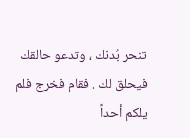تنحر بُدنك ، وتدعو حالقك فيحلق لك . فقام فخرج فلم يلكم أحداً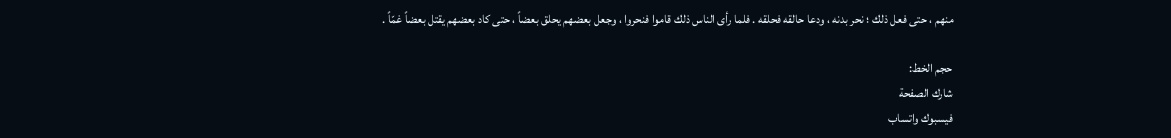منهم ، حتى فعل ذلك ؛ نحر بدنه ، ودعا حالقه فحلقه . فلما رأى الناس ذلك قاموا فنحروا ، وجعل بعضهم يحلق بعضاً ، حتى كاد بعضهم يقتل بعضاً غمّاً .

حجم الخط:
شارك الصفحة
فيسبوك واتساب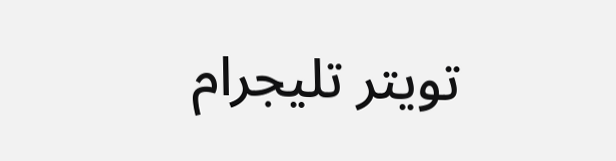تويتر تليجرام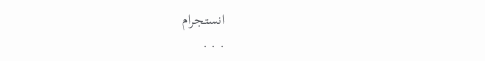انستجرام
. . .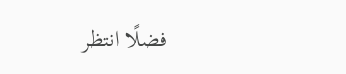فضلًا انتظر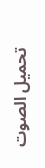تحميل الصوت